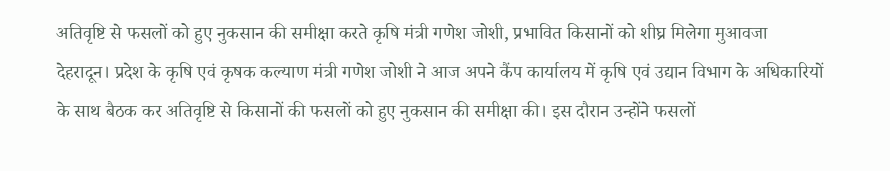अतिवृष्टि से फसलों को हुए नुकसान की समीक्षा करते कृषि मंत्री गणेश जोशी, प्रभावित किसानों को शीघ्र मिलेगा मुआवजा
देहरादून। प्रदेश के कृषि एवं कृषक कल्याण मंत्री गणेश जोशी ने आज अपने कैंप कार्यालय में कृषि एवं उद्यान विभाग के अधिकारियों के साथ बैठक कर अतिवृष्टि से किसानों की फसलों को हुए नुकसान की समीक्षा की। इस दौरान उन्होंने फसलों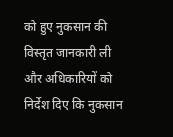को हुए नुकसान की विस्तृत जानकारी ली और अधिकारियों को निर्देश दिए कि नुकसान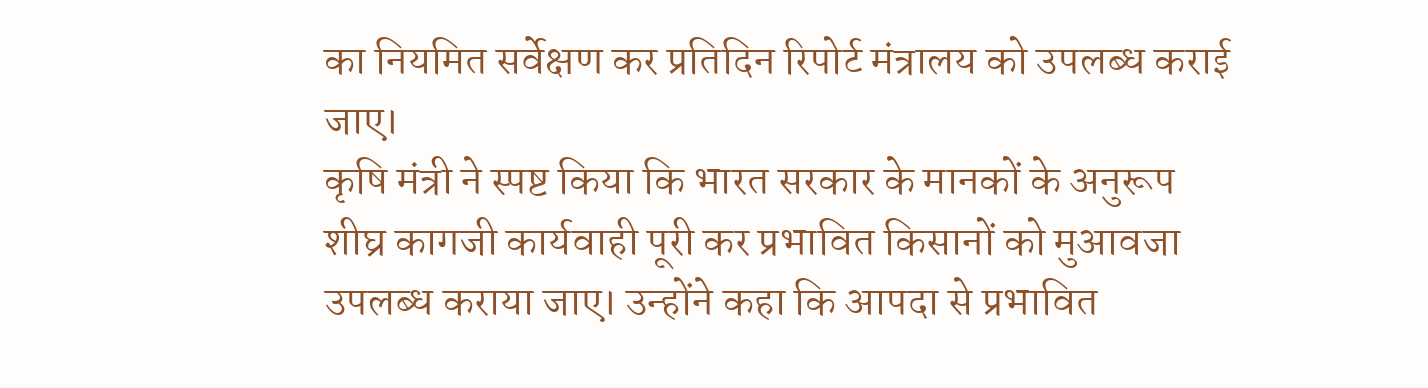का नियमित सर्वेक्षण कर प्रतिदिन रिपोर्ट मंत्रालय को उपलब्ध कराई जाए।
कृषि मंत्री ने स्पष्ट किया कि भारत सरकार के मानकों के अनुरूप शीघ्र कागजी कार्यवाही पूरी कर प्रभावित किसानों को मुआवजा उपलब्ध कराया जाए। उन्होंने कहा कि आपदा से प्रभावित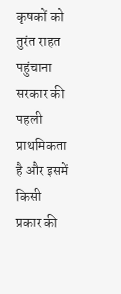कृषकों को तुरंत राहत पहुंचाना सरकार की पहली प्राथमिकता है और इसमें किसी प्रकार की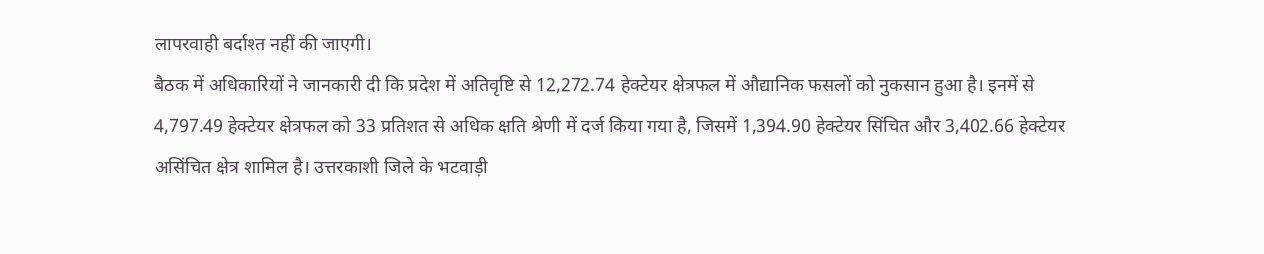लापरवाही बर्दाश्त नहीं की जाएगी।
बैठक में अधिकारियों ने जानकारी दी कि प्रदेश में अतिवृष्टि से 12,272.74 हेक्टेयर क्षेत्रफल में औद्यानिक फसलों को नुकसान हुआ है। इनमें से 4,797.49 हेक्टेयर क्षेत्रफल को 33 प्रतिशत से अधिक क्षति श्रेणी में दर्ज किया गया है, जिसमें 1,394.90 हेक्टेयर सिंचित और 3,402.66 हेक्टेयर असिंचित क्षेत्र शामिल है। उत्तरकाशी जिले के भटवाड़ी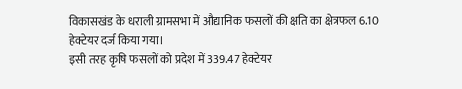विकासखंड के धराली ग्रामसभा में औद्यानिक फसलों की क्षति का क्षेत्रफल 6.10 हेक्टेयर दर्ज किया गया।
इसी तरह कृषि फसलों को प्रदेश में 339.47 हेक्टेयर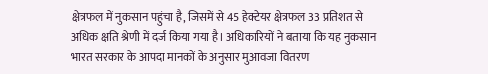क्षेत्रफल में नुकसान पहुंचा है, जिसमें से 45 हेक्टेयर क्षेत्रफल 33 प्रतिशत से अधिक क्षति श्रेणी में दर्ज किया गया है। अधिकारियों ने बताया कि यह नुकसान भारत सरकार के आपदा मानकों के अनुसार मुआवजा वितरण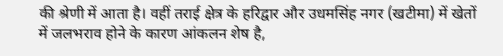की श्रेणी में आता है। वहीं तराई क्षेत्र के हरिद्वार और उधमसिंह नगर (खटीमा) में खेतों में जलभराव होने के कारण आंकलन शेष है,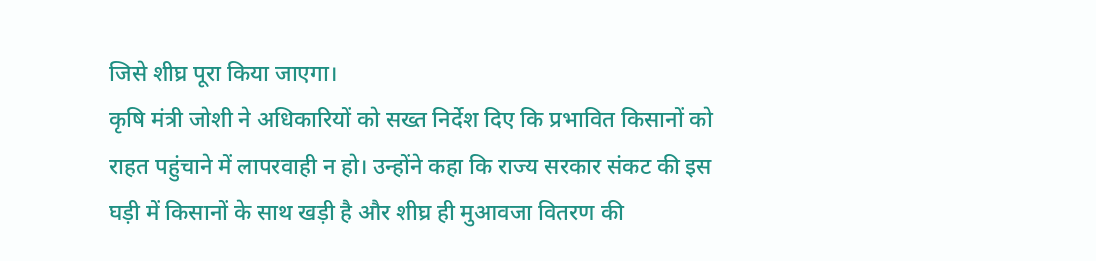जिसे शीघ्र पूरा किया जाएगा।
कृषि मंत्री जोशी ने अधिकारियों को सख्त निर्देश दिए कि प्रभावित किसानों को राहत पहुंचाने में लापरवाही न हो। उन्होंने कहा कि राज्य सरकार संकट की इस घड़ी में किसानों के साथ खड़ी है और शीघ्र ही मुआवजा वितरण की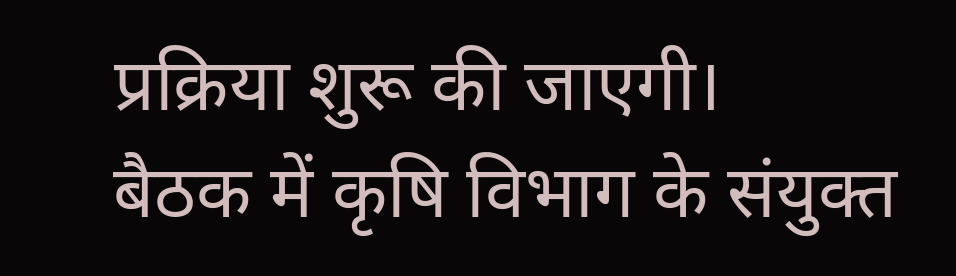प्रक्रिया शुरू की जाएगी।
बैठक में कृषि विभाग के संयुक्त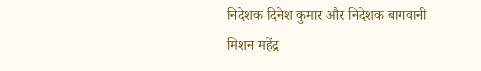निदेशक दिनेश कुमार और निदेशक बागवानी मिशन महेंद्र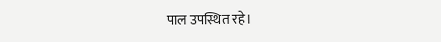पाल उपस्थित रहे।